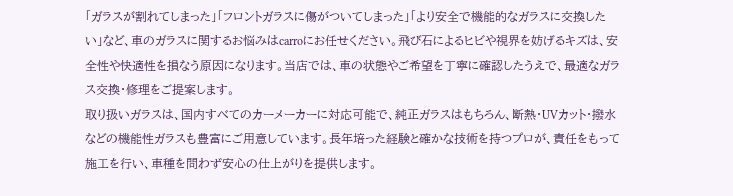「ガラスが割れてしまった」「フロントガラスに傷がついてしまった」「より安全で機能的なガラスに交換したい」など、車のガラスに関するお悩みはcarroにお任せください。飛び石によるヒビや視界を妨げるキズは、安全性や快適性を損なう原因になります。当店では、車の状態やご希望を丁寧に確認したうえで、最適なガラス交換・修理をご提案します。
取り扱いガラスは、国内すべてのカーメーカーに対応可能で、純正ガラスはもちろん、断熱・UVカット・撥水などの機能性ガラスも豊富にご用意しています。長年培った経験と確かな技術を持つプロが、責任をもって施工を行い、車種を問わず安心の仕上がりを提供します。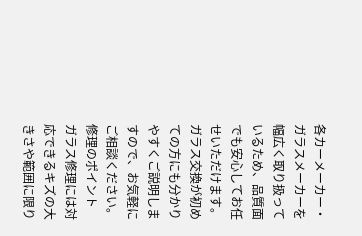各カーメーカー・ガラスメーカーを幅広く取り扱っているため、品質面でも安心してお任せいただけます。ガラス交換が初めての方にも分かりやすくご説明しますので、お気軽にご相談ください。
修理のポイント
ガラス修理には対応できるキズの大きさや範囲に限り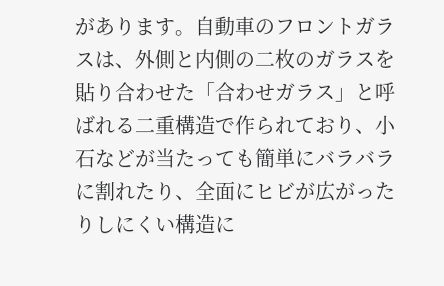があります。自動車のフロントガラスは、外側と内側の二枚のガラスを貼り合わせた「合わせガラス」と呼ばれる二重構造で作られており、小石などが当たっても簡単にバラバラに割れたり、全面にヒビが広がったりしにくい構造に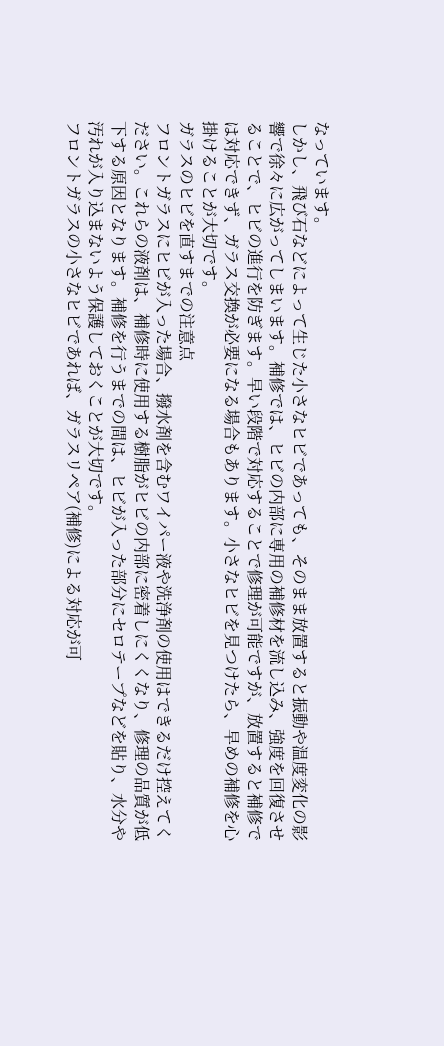なっています。
しかし、飛び石などによって生じた小さなヒビであっても、そのまま放置すると振動や温度変化の影響で徐々に広がってしまいます。補修では、ヒビの内部に専用の補修材を流し込み、強度を回復させることで、ヒビの進行を防ぎます。早い段階で対応することで修理が可能ですが、放置すると補修では対応できず、ガラス交換が必要になる場合もあります。小さなヒビを見つけたら、早めの補修を心掛けることが大切です。
ガラスのヒビを直すまでの注意点
フロントガラスにヒビが入った場合、撥水剤を含むワイパー液や洗浄剤の使用はできるだけ控えてください。これらの液剤は、補修時に使用する樹脂がヒビの内部に密着しにくくなり、修理の品質が低下する原因となります。補修を行うまでの間は、ヒビが入った部分にセロテープなどを貼り、水分や汚れが入り込まないよう保護しておくことが大切です。
フロントガラスの小さなヒビであれば、ガラスリペア(補修)による対応が可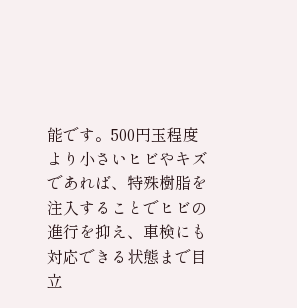能です。500円玉程度より小さいヒビやキズであれば、特殊樹脂を注入することでヒビの進行を抑え、車検にも対応できる状態まで目立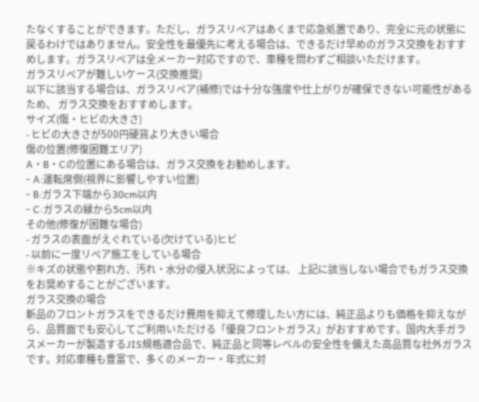たなくすることができます。ただし、ガラスリペアはあくまで応急処置であり、完全に元の状態に戻るわけではありません。安全性を最優先に考える場合は、できるだけ早めのガラス交換をおすすめします。ガラスリペアは全メーカー対応ですので、車種を問わずご相談いただけます。
ガラスリペアが難しいケース(交換推奨)
以下に該当する場合は、ガラスリペア(補修)では十分な強度や仕上がりが確保できない可能性があるため、 ガラス交換をおすすめします。
サイズ(傷・ヒビの大きさ)
- ヒビの大きさが500円硬貨より大きい場合
傷の位置(修復困難エリア)
A・B・Cの位置にある場合は、ガラス交換をお勧めします。
- A:運転席側(視界に影響しやすい位置)
- B:ガラス下端から30cm以内
- C:ガラスの縁から5cm以内
その他(修復が困難な場合)
- ガラスの表面がえぐれている(欠けている)ヒビ
- 以前に一度リペア施工をしている場合
※キズの状態や割れ方、汚れ・水分の侵入状況によっては、 上記に該当しない場合でもガラス交換をお奨めすることがございます。
ガラス交換の場合
新品のフロントガラスをできるだけ費用を抑えて修理したい方には、純正品よりも価格を抑えながら、品質面でも安心してご利用いただける「優良フロントガラス」がおすすめです。国内大手ガラスメーカーが製造するJIS規格適合品で、純正品と同等レベルの安全性を備えた高品質な社外ガラスです。対応車種も豊富で、多くのメーカー・年式に対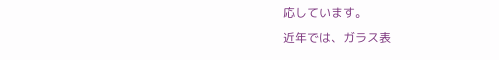応しています。
近年では、ガラス表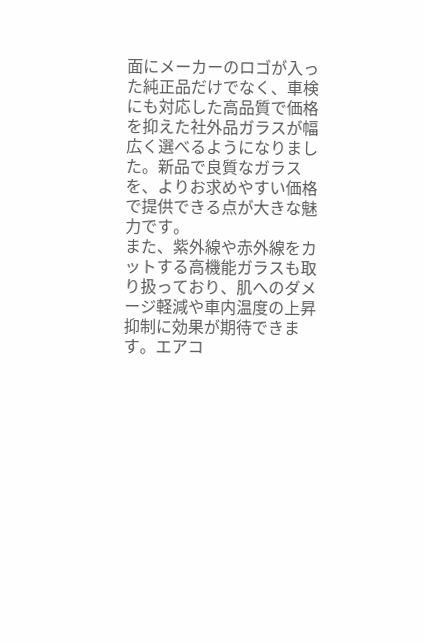面にメーカーのロゴが入った純正品だけでなく、車検にも対応した高品質で価格を抑えた社外品ガラスが幅広く選べるようになりました。新品で良質なガラスを、よりお求めやすい価格で提供できる点が大きな魅力です。
また、紫外線や赤外線をカットする高機能ガラスも取り扱っており、肌へのダメージ軽減や車内温度の上昇抑制に効果が期待できます。エアコ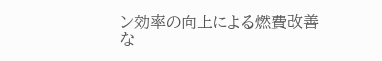ン効率の向上による燃費改善な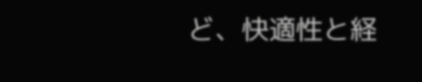ど、快適性と経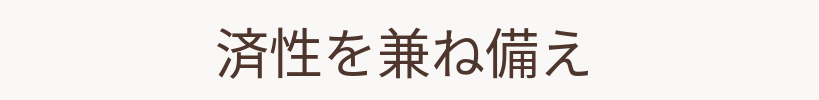済性を兼ね備え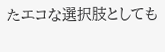たエコな選択肢としても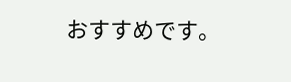おすすめです。